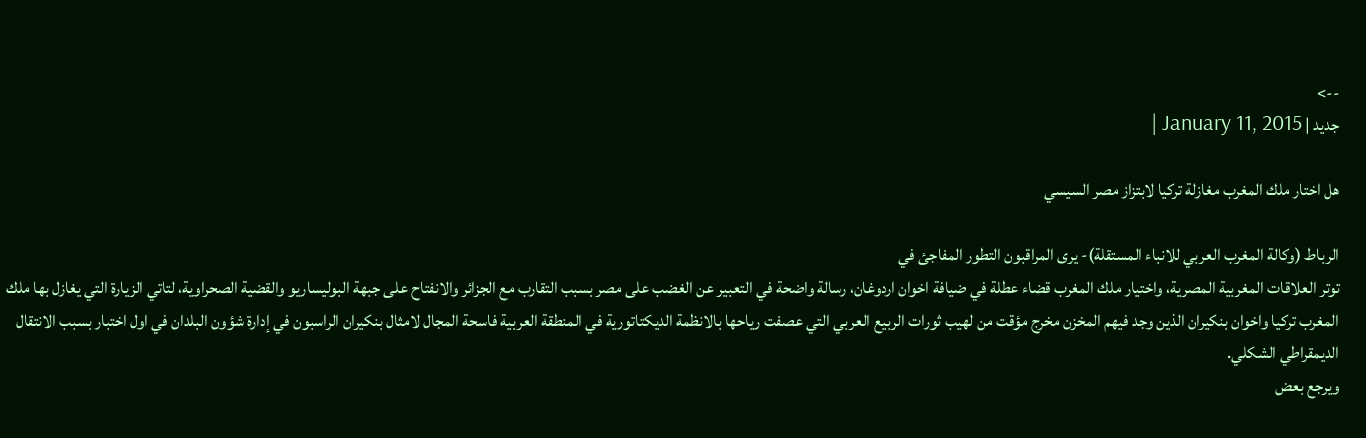-->
جديد | January 11, 2015 |

هل اختار ملك المغرب مغازلة تركيا لابتزاز مصر السيسي

الرباط (وكالة المغرب العربي للانباء المستقلة)- يرى المراقبون التطور المفاجئ في
توتر العلاقات المغربية المصرية، واختيار ملك المغرب قضاء عطلة في ضيافة اخوان اردوغان، رسالة واضحة في التعبير عن الغضب على مصر بسبب التقارب مع الجزائر والانفتاح على جبهة البوليساريو والقضية الصحراوية، لتاتي الزيارة التي يغازل بها ملك المغرب تركيا واخوان بنكيران الذين وجد فيهم المخزن مخرج مؤقت من لهيب ثورات الربيع العربي التي عصفت رياحها بالانظمة الديكتاتورية في المنطقة العربية فاسحة المجال لامثال بنكيران الراسبون في إدارة شؤون البلدان في اول اختبار بسبب الانتقال الديمقراطي الشكلي.
ويرجع بعض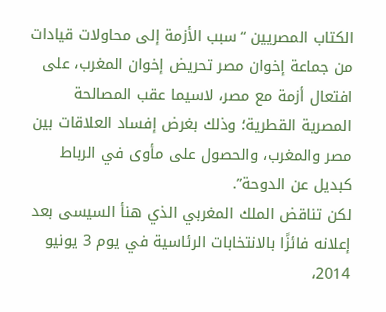الكتاب المصريين “سبب الأزمة إلى محاولات قيادات من جماعة إخوان مصر تحريض إخوان المغرب، على افتعال أزمة مع مصر، لاسيما عقب المصالحة المصرية القطرية؛ وذلك بغرض إفساد العلاقات بين مصر والمغرب، والحصول على مأوى في الرباط كبديل عن الدوحة”.
لكن تناقض الملك المغربي الذي هنأ السيسى بعد إعلانه فائزًا بالانتخابات الرئاسية في يوم 3 يونيو 2014،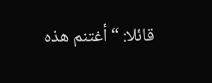قائلا: “أغتنم هذه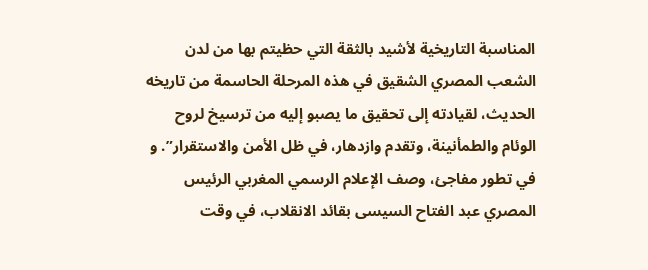المناسبة التاريخية لأشيد بالثقة التي حظيتم بها من لدن الشعب المصري الشقيق في هذه المرحلة الحاسمة من تاريخه الحديث، لقيادته إلى تحقيق ما يصبو إليه من ترسيخ لروح الوئام والطمأنينة، وتقدم وازدهار، في ظل الأمن والاستقرار”. و في تطور مفاجئ، وصف الإعلام الرسمي المغربي الرئيس المصري عبد الفتاح السيسى بقائد الانقلاب، في وقت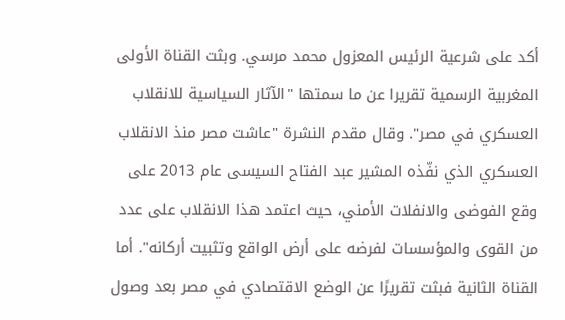أكد على شرعية الرئيس المعزول محمد مرسي. وبثت القناة الأولى المغربية الرسمية تقريرا عن ما سمتها "الآثار السياسية للانقلاب العسكري في مصر". وقال مقدم النشرة "عاشت مصر منذ الانقلاب العسكري الذي نفّذه المشير عبد الفتاح السيسى عام 2013 على وقع الفوضى والانفلات الأمني، حيث اعتمد هذا الانقلاب على عدد من القوى والمؤسسات لفرضه على أرض الواقع وتثبيت أركانه". أما القناة الثانية فبثت تقريرًا عن الوضع الاقتصادي في مصر بعد وصول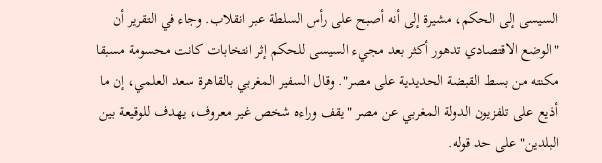السيسى إلى الحكم، مشيرة إلى أنه أصبح على رأس السلطة عبر انقلاب. وجاء في التقرير أن "الوضع الاقتصادي تدهور أكثر بعد مجيء السيسى للحكم إثر انتخابات كانت محسومة مسبقا مكنته من بسط القبضة الحديدية على مصر". وقال السفير المغربي بالقاهرة سعد العلمي، إن ما أذيع على تلفزيون الدولة المغربي عن مصر "يقف وراءه شخص غير معروف، يهدف للوقيعة بين البلدين" على حد قوله.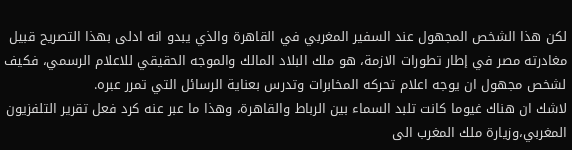لكن هذا الشخص المجهول عند السفير المغربي في القاهرة والذي يبدو انه ادلى بهذا التصريح قبيل مغادرته مصر في إطار تطورات الازمة، هو ملك البلاد المالك والموجه الحقيقي للاعلام الرسمي، فكيف لشخص مجهول ان يوجه اعلام تحركه المخابرات وتدرس بعناية الرسائل التي تمرر عبره.
لاشك ان هناك غيوما كانت تلبد السماء بين الرباط والقاهرة، وهذا ما عبر عنه كرد فعل تقرير التلفزيون المغربي،وزيارة ملك المغرب الى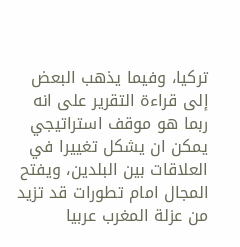تركيا، وفيما يذهب البعض إلى قراءة التقرير على انه ربما هو موقف استراتيجي يمكن ان يشكل تغييرا في العلاقات بين البلدين، ويفتح المجال امام تطورات قد تزيد من عزلة المغرب عربيا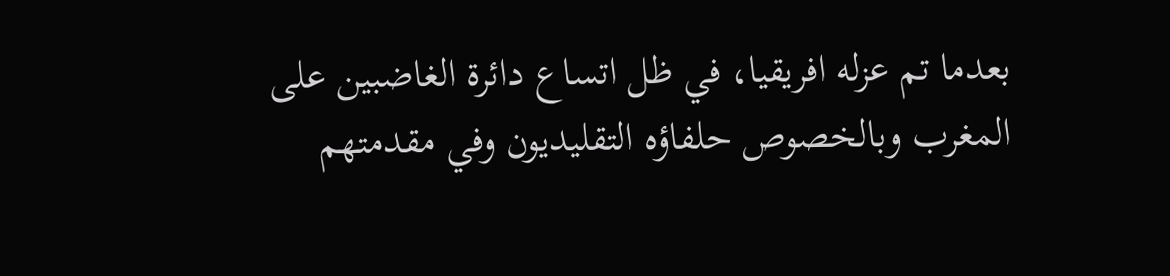بعدما تم عزله افريقيا، في ظل اتساع دائرة الغاضبين على المغرب وبالخصوص حلفاؤه التقليديون وفي مقدمتهم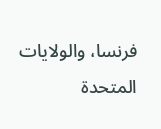فرنسا، والولايات المتحدة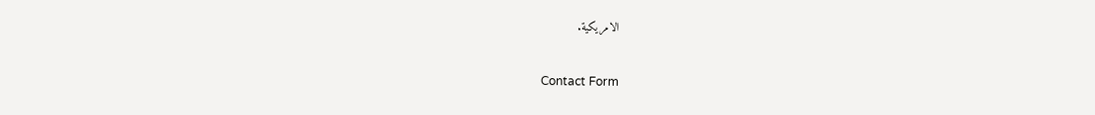الامريكية.

Contact Form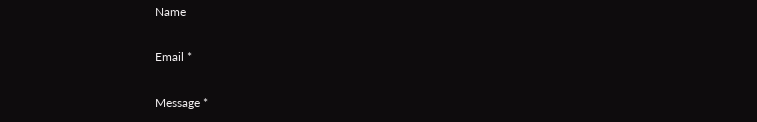Name

Email *

Message *